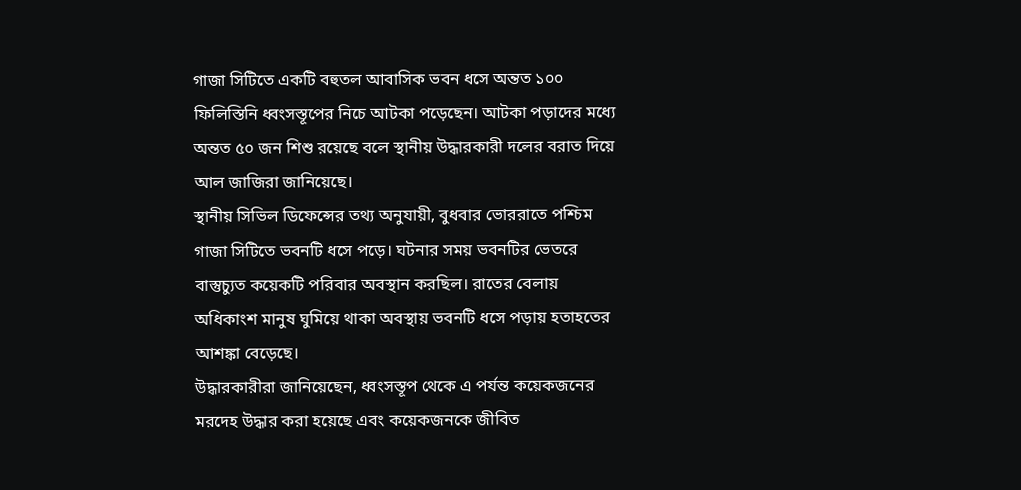গাজা সিটিতে একটি বহুতল আবাসিক ভবন ধসে অন্তত ১০০ ফিলিস্তিনি ধ্বংসস্তূপের নিচে আটকা পড়েছেন। আটকা পড়াদের মধ্যে অন্তত ৫০ জন শিশু রয়েছে বলে স্থানীয় উদ্ধারকারী দলের বরাত দিয়ে আল জাজিরা জানিয়েছে।
স্থানীয় সিভিল ডিফেন্সের তথ্য অনুযায়ী, বুধবার ভোররাতে পশ্চিম গাজা সিটিতে ভবনটি ধসে পড়ে। ঘটনার সময় ভবনটির ভেতরে বাস্তুচ্যুত কয়েকটি পরিবার অবস্থান করছিল। রাতের বেলায় অধিকাংশ মানুষ ঘুমিয়ে থাকা অবস্থায় ভবনটি ধসে পড়ায় হতাহতের আশঙ্কা বেড়েছে।
উদ্ধারকারীরা জানিয়েছেন, ধ্বংসস্তূপ থেকে এ পর্যন্ত কয়েকজনের মরদেহ উদ্ধার করা হয়েছে এবং কয়েকজনকে জীবিত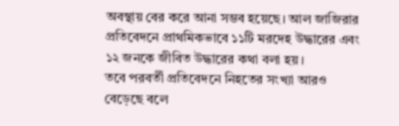অবস্থায় বের করে আনা সম্ভব হয়েছে। আল জাজিরার প্রতিবেদনে প্রাথমিকভাবে ১১টি মরদেহ উদ্ধারের এবং ১২ জনকে জীবিত উদ্ধারের কথা বলা হয়।
তবে পরবর্তী প্রতিবেদনে নিহতের সংখ্যা আরও বেড়েছে বলে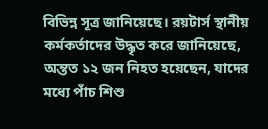বিভিন্ন সূত্র জানিয়েছে। রয়টার্স স্থানীয় কর্মকর্তাদের উদ্ধৃত করে জানিয়েছে, অন্তত ১২ জন নিহত হয়েছেন, যাদের মধ্যে পাঁচ শিশু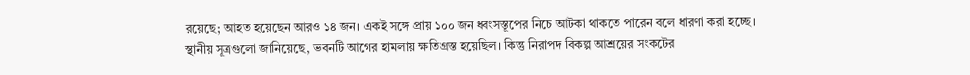রয়েছে; আহত হয়েছেন আরও ১৪ জন। একই সঙ্গে প্রায় ১০০ জন ধ্বংসস্তূপের নিচে আটকা থাকতে পারেন বলে ধারণা করা হচ্ছে।
স্থানীয় সূত্রগুলো জানিয়েছে, ভবনটি আগের হামলায় ক্ষতিগ্রস্ত হয়েছিল। কিন্তু নিরাপদ বিকল্প আশ্রয়ের সংকটের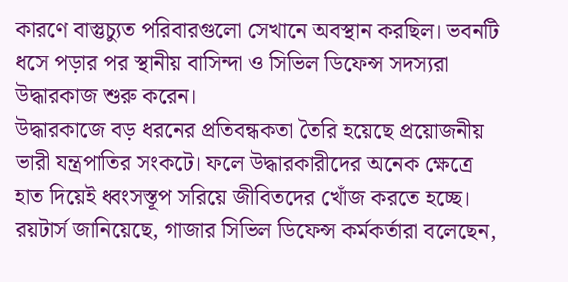কারণে বাস্তুচ্যুত পরিবারগুলো সেখানে অবস্থান করছিল। ভবনটি ধসে পড়ার পর স্থানীয় বাসিন্দা ও সিভিল ডিফেন্স সদস্যরা উদ্ধারকাজ শুরু করেন।
উদ্ধারকাজে বড় ধরনের প্রতিবন্ধকতা তৈরি হয়েছে প্রয়োজনীয় ভারী যন্ত্রপাতির সংকটে। ফলে উদ্ধারকারীদের অনেক ক্ষেত্রে হাত দিয়েই ধ্বংসস্তূপ সরিয়ে জীবিতদের খোঁজ করতে হচ্ছে। রয়টার্স জানিয়েছে, গাজার সিভিল ডিফেন্স কর্মকর্তারা বলেছেন,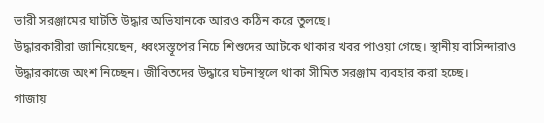ভারী সরঞ্জামের ঘাটতি উদ্ধার অভিযানকে আরও কঠিন করে তুলছে।
উদ্ধারকারীরা জানিয়েছেন, ধ্বংসস্তূপের নিচে শিশুদের আটকে থাকার খবর পাওয়া গেছে। স্থানীয় বাসিন্দারাও উদ্ধারকাজে অংশ নিচ্ছেন। জীবিতদের উদ্ধারে ঘটনাস্থলে থাকা সীমিত সরঞ্জাম ব্যবহার করা হচ্ছে।
গাজায়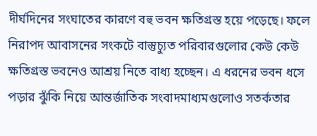দীর্ঘদিনের সংঘাতের কারণে বহু ভবন ক্ষতিগ্রস্ত হয়ে পড়েছে। ফলে নিরাপদ আবাসনের সংকটে বাস্তুচ্যুত পরিবারগুলোর কেউ কেউ ক্ষতিগ্রস্ত ভবনেও আশ্রয় নিতে বাধ্য হচ্ছেন। এ ধরনের ভবন ধসে পড়ার ঝুঁকি নিয়ে আন্তর্জাতিক সংবাদমাধ্যমগুলোও সতর্কতার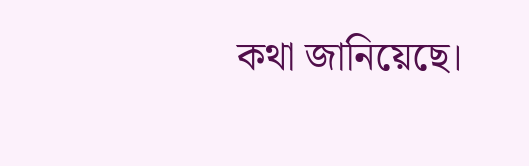কথা জানিয়েছে।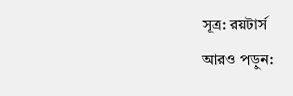সূত্র: রয়টার্স
আরও পড়ুন: